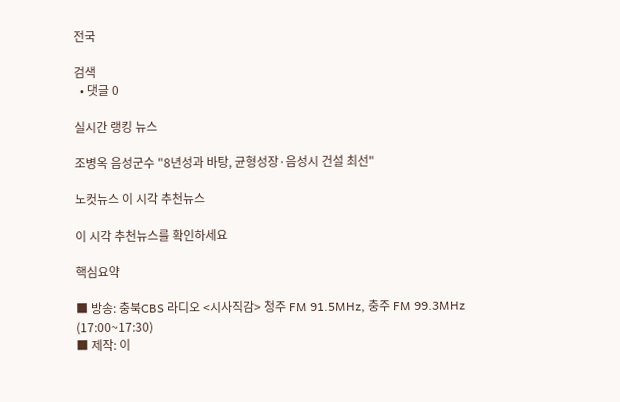전국

검색
  • 댓글 0

실시간 랭킹 뉴스

조병옥 음성군수 "8년성과 바탕, 균형성장·음성시 건설 최선"

노컷뉴스 이 시각 추천뉴스

이 시각 추천뉴스를 확인하세요

핵심요약

■ 방송: 충북CBS 라디오 <시사직감> 청주 FM 91.5MHz, 충주 FM 99.3MHz (17:00~17:30)
■ 제작: 이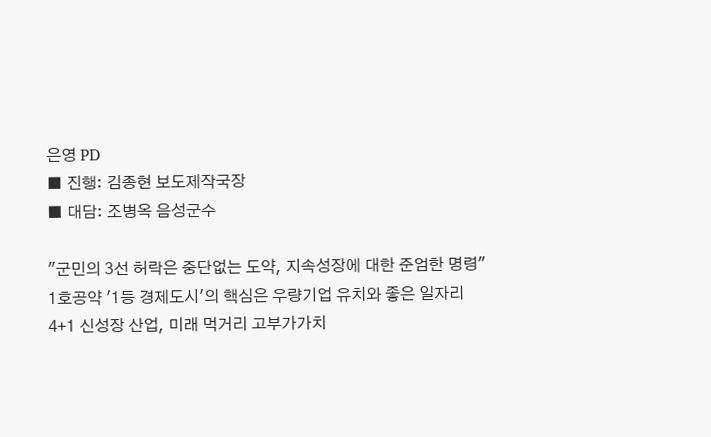은영 PD
■ 진행: 김종현 보도제작국장
■ 대담: 조병옥 음성군수

"군민의 3선 허락은 중단없는 도약, 지속성장에 대한 준엄한 명령"
1호공약 '1등 경제도시'의 핵심은 우량기업 유치와 좋은 일자리
4+1 신성장 산업, 미래 먹거리 고부가가치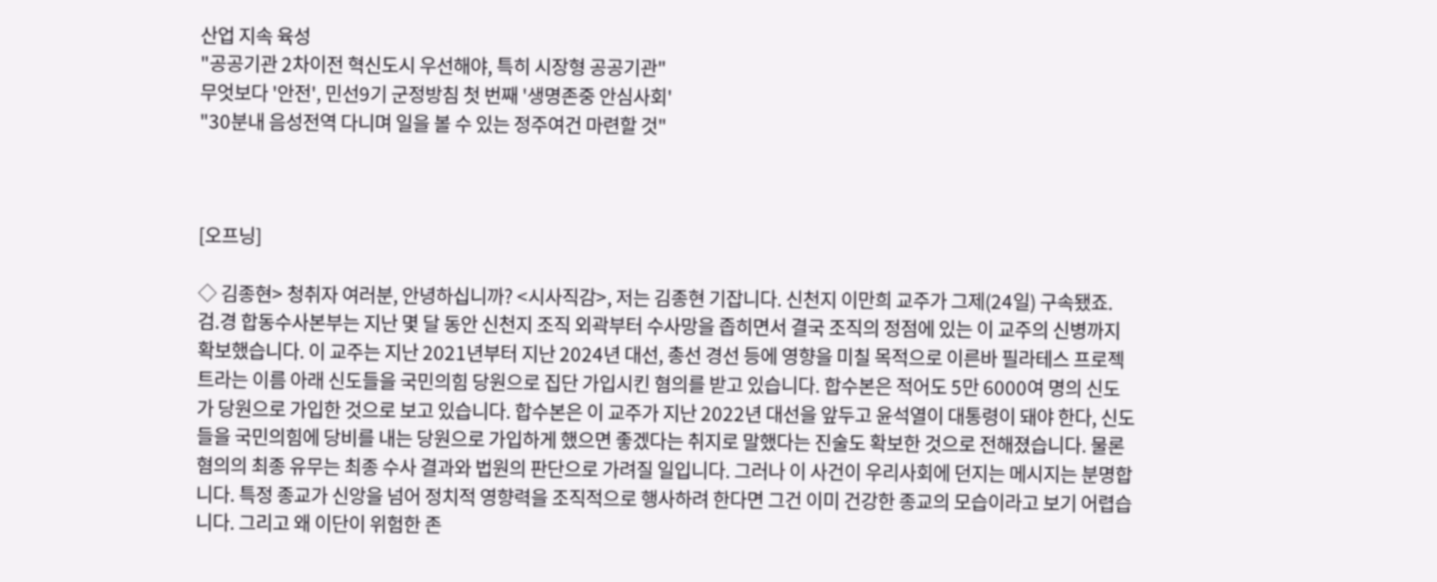산업 지속 육성
"공공기관 2차이전 혁신도시 우선해야, 특히 시장형 공공기관"
무엇보다 '안전', 민선9기 군정방침 첫 번째 '생명존중 안심사회'
"30분내 음성전역 다니며 일을 볼 수 있는 정주여건 마련할 것"



[오프닝]

◇ 김종현> 청취자 여러분, 안녕하십니까? <시사직감>, 저는 김종현 기잡니다. 신천지 이만희 교주가 그제(24일) 구속됐죠. 검.경 합동수사본부는 지난 몇 달 동안 신천지 조직 외곽부터 수사망을 좁히면서 결국 조직의 정점에 있는 이 교주의 신병까지 확보했습니다. 이 교주는 지난 2021년부터 지난 2024년 대선, 총선 경선 등에 영향을 미칠 목적으로 이른바 필라테스 프로젝트라는 이름 아래 신도들을 국민의힘 당원으로 집단 가입시킨 혐의를 받고 있습니다. 합수본은 적어도 5만 6000여 명의 신도가 당원으로 가입한 것으로 보고 있습니다. 합수본은 이 교주가 지난 2022년 대선을 앞두고 윤석열이 대통령이 돼야 한다, 신도들을 국민의힘에 당비를 내는 당원으로 가입하게 했으면 좋겠다는 취지로 말했다는 진술도 확보한 것으로 전해졌습니다. 물론 혐의의 최종 유무는 최종 수사 결과와 법원의 판단으로 가려질 일입니다. 그러나 이 사건이 우리사회에 던지는 메시지는 분명합니다. 특정 종교가 신앙을 넘어 정치적 영향력을 조직적으로 행사하려 한다면 그건 이미 건강한 종교의 모습이라고 보기 어렵습니다. 그리고 왜 이단이 위험한 존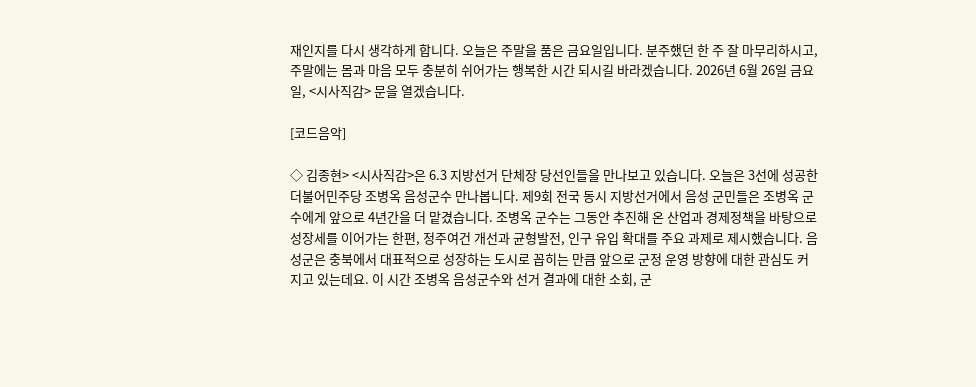재인지를 다시 생각하게 합니다. 오늘은 주말을 품은 금요일입니다. 분주했던 한 주 잘 마무리하시고, 주말에는 몸과 마음 모두 충분히 쉬어가는 행복한 시간 되시길 바라겠습니다. 2026년 6월 26일 금요일, <시사직감> 문을 열겠습니다.

[코드음악]

◇ 김종현> <시사직감>은 6.3 지방선거 단체장 당선인들을 만나보고 있습니다. 오늘은 3선에 성공한 더불어민주당 조병옥 음성군수 만나봅니다. 제9회 전국 동시 지방선거에서 음성 군민들은 조병옥 군수에게 앞으로 4년간을 더 맡겼습니다. 조병옥 군수는 그동안 추진해 온 산업과 경제정책을 바탕으로 성장세를 이어가는 한편, 정주여건 개선과 균형발전, 인구 유입 확대를 주요 과제로 제시했습니다. 음성군은 충북에서 대표적으로 성장하는 도시로 꼽히는 만큼 앞으로 군정 운영 방향에 대한 관심도 커지고 있는데요. 이 시간 조병옥 음성군수와 선거 결과에 대한 소회, 군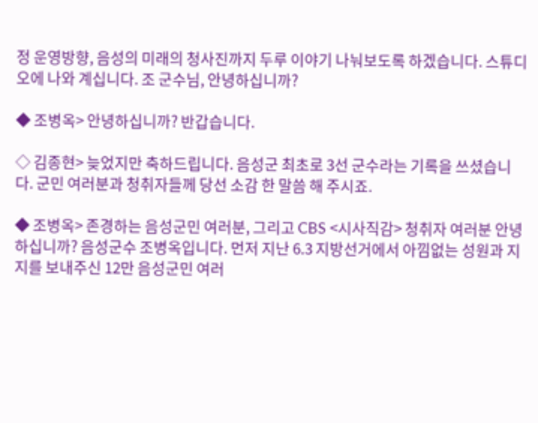정 운영방향, 음성의 미래의 청사진까지 두루 이야기 나눠보도록 하겠습니다. 스튜디오에 나와 계십니다. 조 군수님, 안녕하십니까?

◆ 조병옥> 안녕하십니까? 반갑습니다.

◇ 김종현> 늦었지만 축하드립니다. 음성군 최초로 3선 군수라는 기록을 쓰셨습니다. 군민 여러분과 청취자들께 당선 소감 한 말씀 해 주시죠.

◆ 조병옥> 존경하는 음성군민 여러분, 그리고 CBS <시사직감> 청취자 여러분 안녕하십니까? 음성군수 조병옥입니다. 먼저 지난 6.3 지방선거에서 아낌없는 성원과 지지를 보내주신 12만 음성군민 여러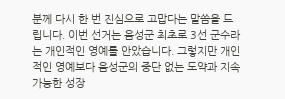분께 다시 한 번 진심으로 고맙다는 말씀을 드립니다. 이번 선거는 음성군 최초로 3선 군수라는 개인적인 영예를 안았습니다. 그렇지만 개인적인 영예보다 음성군의 중단 없는 도약과 지속 가능한 성장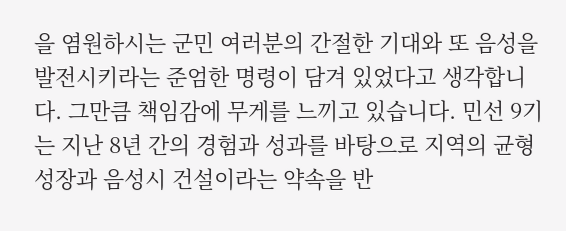을 염원하시는 군민 여러분의 간절한 기대와 또 음성을 발전시키라는 준엄한 명령이 담겨 있었다고 생각합니다. 그만큼 책임감에 무게를 느끼고 있습니다. 민선 9기는 지난 8년 간의 경험과 성과를 바탕으로 지역의 균형 성장과 음성시 건설이라는 약속을 반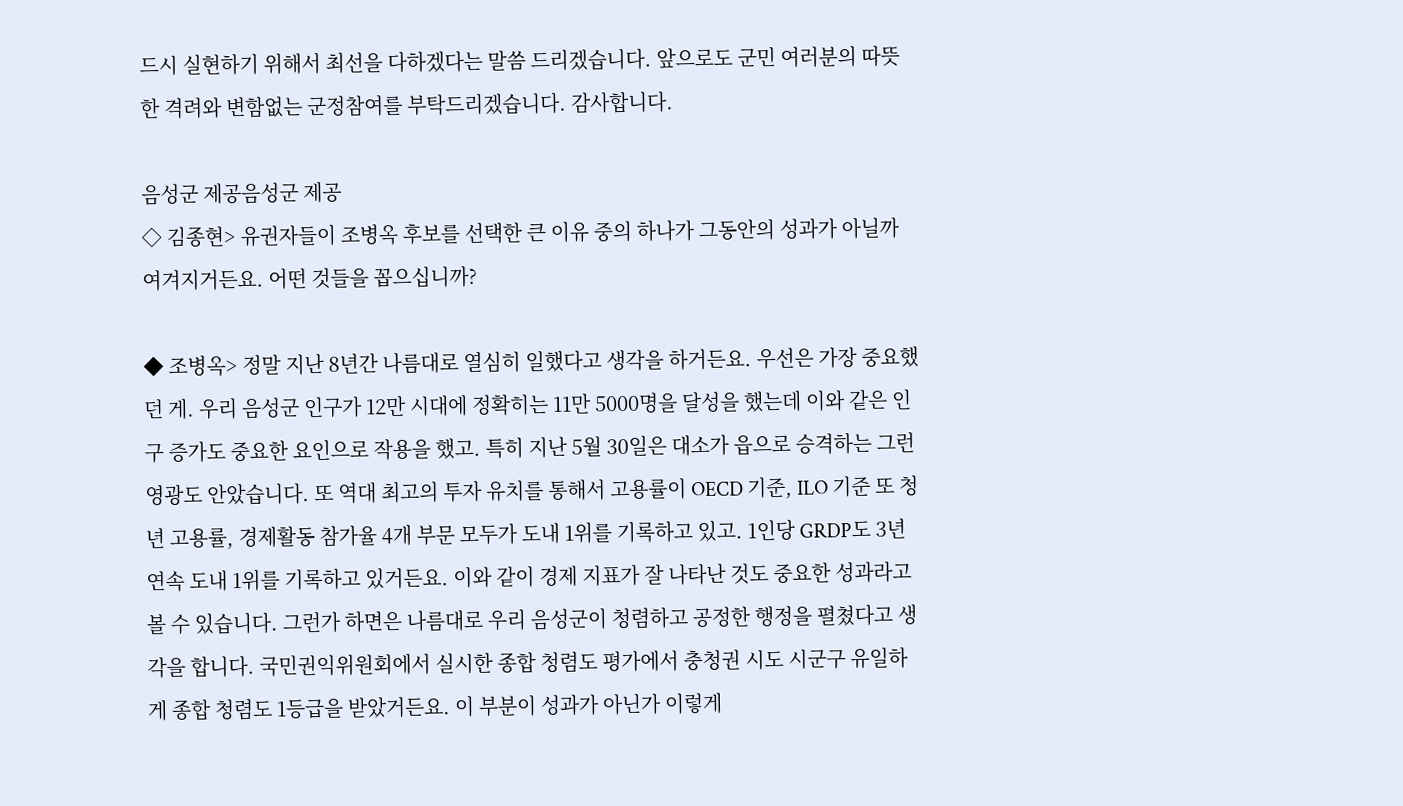드시 실현하기 위해서 최선을 다하겠다는 말씀 드리겠습니다. 앞으로도 군민 여러분의 따뜻한 격려와 변함없는 군정참여를 부탁드리겠습니다. 감사합니다.

음성군 제공음성군 제공
◇ 김종현> 유권자들이 조병옥 후보를 선택한 큰 이유 중의 하나가 그동안의 성과가 아닐까 여겨지거든요. 어떤 것들을 꼽으십니까?

◆ 조병옥> 정말 지난 8년간 나름대로 열심히 일했다고 생각을 하거든요. 우선은 가장 중요했던 게. 우리 음성군 인구가 12만 시대에 정확히는 11만 5000명을 달성을 했는데 이와 같은 인구 증가도 중요한 요인으로 작용을 했고. 특히 지난 5월 30일은 대소가 읍으로 승격하는 그런 영광도 안았습니다. 또 역대 최고의 투자 유치를 통해서 고용률이 OECD 기준, ILO 기준 또 청년 고용률, 경제활동 참가율 4개 부문 모두가 도내 1위를 기록하고 있고. 1인당 GRDP도 3년 연속 도내 1위를 기록하고 있거든요. 이와 같이 경제 지표가 잘 나타난 것도 중요한 성과라고 볼 수 있습니다. 그런가 하면은 나름대로 우리 음성군이 청렴하고 공정한 행정을 펼쳤다고 생각을 합니다. 국민권익위원회에서 실시한 종합 청렴도 평가에서 충청권 시도 시군구 유일하게 종합 청렴도 1등급을 받았거든요. 이 부분이 성과가 아닌가 이렇게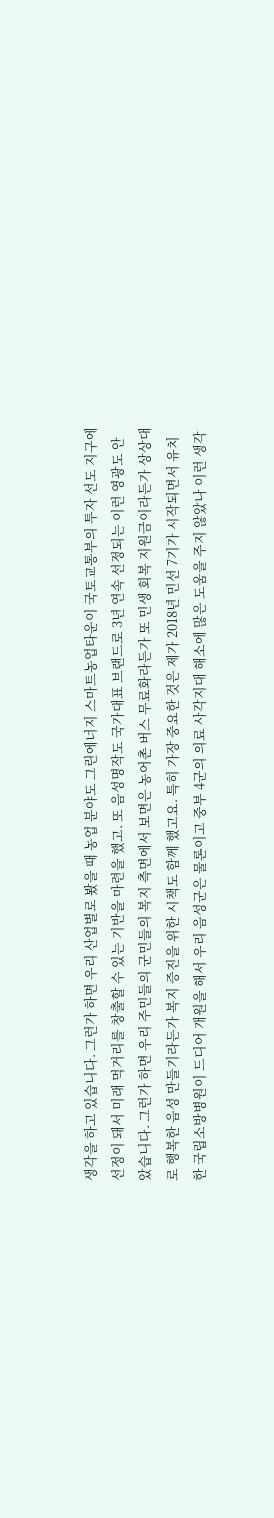생각을 하고 있습니다. 그런가 하면 우리 산업별로 봤을 때 농업 분야도 그린에너지 스마트농업타운이 국토교통부의 투자 선도 지구에 선정이 돼서 미래 먹거리를 창출할 수 있는 기반을 마련을 했고. 또 음성명작도 국가대표 브랜드로 3년 연속 선정되는 이런 영광도 안았습니다. 그런가 하면 우리 주민들의 군민들의 복지 측면에서 보면은 농어촌 버스 무료화라든가 또 민생 회복 지원금이라든가 상상대로 행복한 음성 만들기라든가 복지 증진을 위한 시책도 함께 했고요. 특히 가장 중요한 것은 제가 2018년 민선 7기가 시작되면서 유치한 국립소방병원이 드디어 개원을 해서 우리 음성군은 물론이고 중부 4군의 의료 사각지대 해소에 많은 도움을 주지 않았나 이런 생각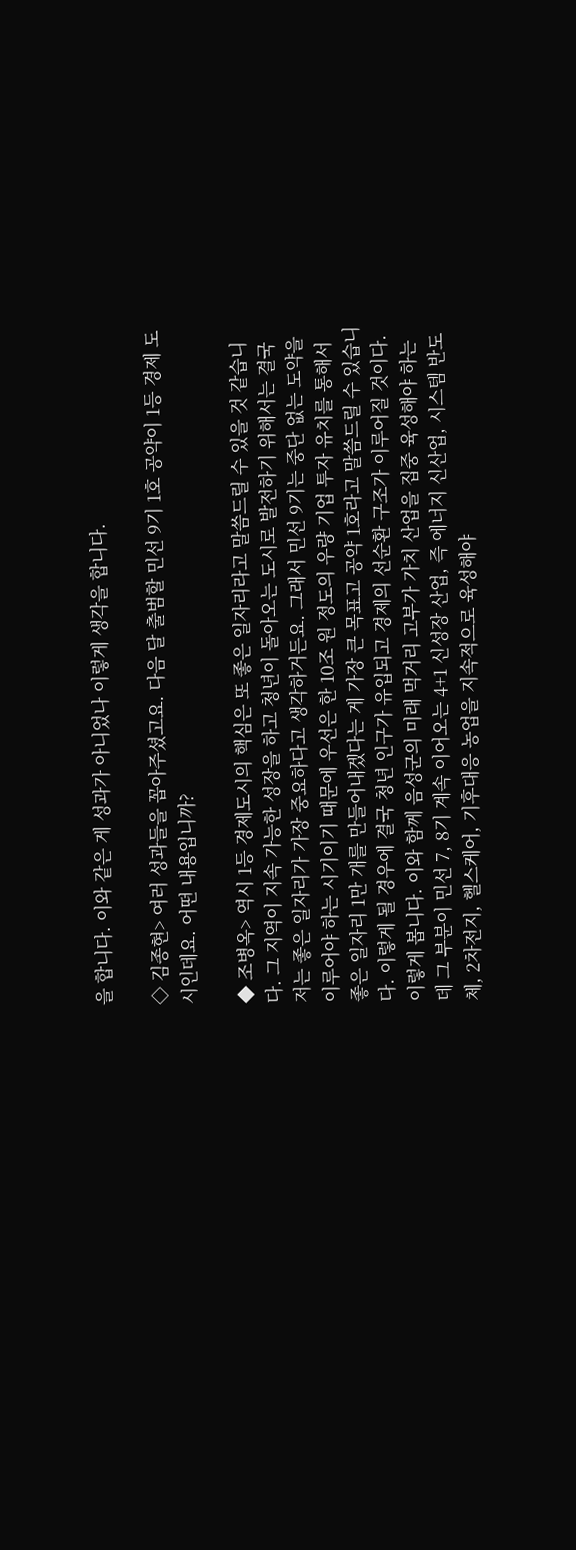을 합니다. 이와 같은 게 성과가 아니었나 이렇게 생각을 합니다.

◇ 김종현> 여러 성과들을 꼽아주셨고요. 다음 달 출범할 민선 9기 1호 공약이 1등 경제 도시인데요. 어떤 내용입니까?

◆ 조병옥> 역시 1등 경제도시의 핵심은 또 좋은 일자리라고 말씀드릴 수 있을 것 같습니다. 그 지역이 지속 가능한 성장을 하고 청년이 돌아오는 도시로 발전하기 위해서는 결국 저는 좋은 일자리가 가장 중요하다고 생각하거든요. 그래서 민선 9기는 중단 없는 도약을 이루어야 하는 시기이기 때문에 우선은 한 10조 원 정도의 우량 기업 투자 유치를 통해서 좋은 일자리 1만 개를 만들어내겠다는 게 가장 큰 목표고 공약 1호라고 말씀드릴 수 있습니다. 이렇게 될 경우에 결국 청년 인구가 유입되고 경제의 선순환 구조가 이루어질 것이다. 이렇게 봅니다. 이와 함께 음성군의 미래 먹거리 고부가 가치 산업을 집중 육성해야 하는데 그 부분이 민선 7, 8기 계속 이어오는 4+1 신성장 산업, 즉 에너지 신산업, 시스템 반도체, 2차전지, 헬스케어, 기후대응 농업을 지속적으로 육성해야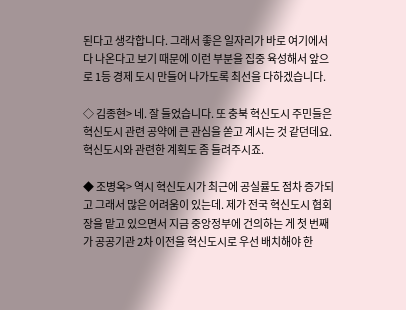된다고 생각합니다. 그래서 좋은 일자리가 바로 여기에서 다 나온다고 보기 때문에 이런 부분을 집중 육성해서 앞으로 1등 경제 도시 만들어 나가도록 최선을 다하겠습니다.

◇ 김종현> 네. 잘 들었습니다. 또 충북 혁신도시 주민들은 혁신도시 관련 공약에 큰 관심을 쏟고 계시는 것 같던데요. 혁신도시와 관련한 계획도 좀 들려주시죠.

◆ 조병옥> 역시 혁신도시가 최근에 공실률도 점차 증가되고 그래서 많은 어려움이 있는데. 제가 전국 혁신도시 협회장을 맡고 있으면서 지금 중앙정부에 건의하는 게 첫 번째가 공공기관 2차 이전을 혁신도시로 우선 배치해야 한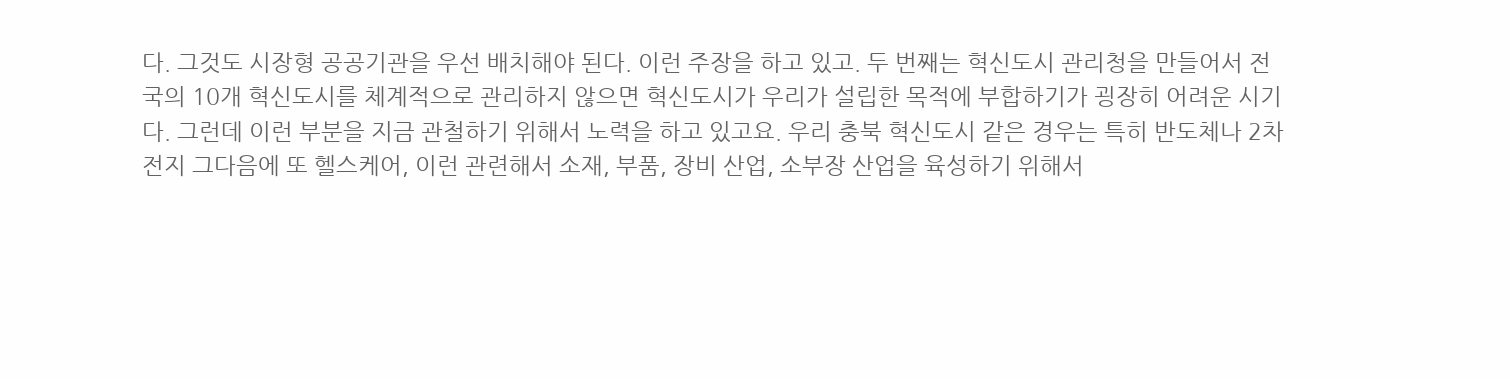다. 그것도 시장형 공공기관을 우선 배치해야 된다. 이런 주장을 하고 있고. 두 번째는 혁신도시 관리청을 만들어서 전국의 10개 혁신도시를 체계적으로 관리하지 않으면 혁신도시가 우리가 설립한 목적에 부합하기가 굉장히 어려운 시기다. 그런데 이런 부분을 지금 관철하기 위해서 노력을 하고 있고요. 우리 충북 혁신도시 같은 경우는 특히 반도체나 2차전지 그다음에 또 헬스케어, 이런 관련해서 소재, 부품, 장비 산업, 소부장 산업을 육성하기 위해서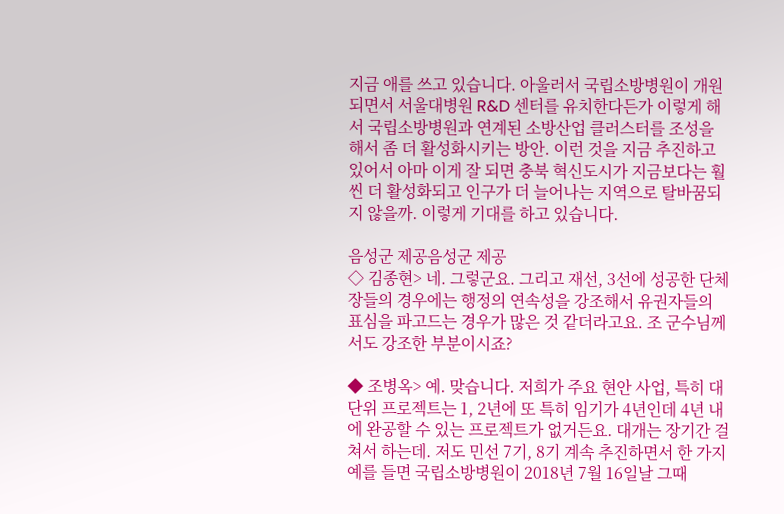지금 애를 쓰고 있습니다. 아울러서 국립소방병원이 개원되면서 서울대병원 R&D 센터를 유치한다든가 이렇게 해서 국립소방병원과 연계된 소방산업 클러스터를 조성을 해서 좀 더 활성화시키는 방안. 이런 것을 지금 추진하고 있어서 아마 이게 잘 되면 충북 혁신도시가 지금보다는 훨씬 더 활성화되고 인구가 더 늘어나는 지역으로 탈바꿈되지 않을까. 이렇게 기대를 하고 있습니다.

음성군 제공음성군 제공
◇ 김종현> 네. 그렇군요. 그리고 재선, 3선에 성공한 단체장들의 경우에는 행정의 연속성을 강조해서 유권자들의 표심을 파고드는 경우가 많은 것 같더라고요. 조 군수님께서도 강조한 부분이시죠?

◆ 조병옥> 예. 맞습니다. 저희가 주요 현안 사업, 특히 대단위 프로젝트는 1, 2년에 또 특히 임기가 4년인데 4년 내에 완공할 수 있는 프로젝트가 없거든요. 대개는 장기간 걸쳐서 하는데. 저도 민선 7기, 8기 계속 추진하면서 한 가지 예를 들면 국립소방병원이 2018년 7월 16일날 그때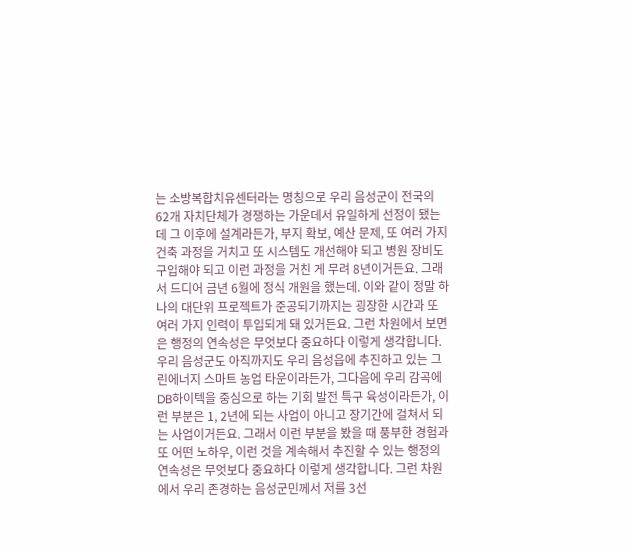는 소방복합치유센터라는 명칭으로 우리 음성군이 전국의 62개 자치단체가 경쟁하는 가운데서 유일하게 선정이 됐는데 그 이후에 설계라든가, 부지 확보, 예산 문제, 또 여러 가지 건축 과정을 거치고 또 시스템도 개선해야 되고 병원 장비도 구입해야 되고 이런 과정을 거친 게 무려 8년이거든요. 그래서 드디어 금년 6월에 정식 개원을 했는데. 이와 같이 정말 하나의 대단위 프로젝트가 준공되기까지는 굉장한 시간과 또 여러 가지 인력이 투입되게 돼 있거든요. 그런 차원에서 보면은 행정의 연속성은 무엇보다 중요하다 이렇게 생각합니다. 우리 음성군도 아직까지도 우리 음성읍에 추진하고 있는 그린에너지 스마트 농업 타운이라든가, 그다음에 우리 감곡에 DB하이텍을 중심으로 하는 기회 발전 특구 육성이라든가, 이런 부분은 1, 2년에 되는 사업이 아니고 장기간에 걸쳐서 되는 사업이거든요. 그래서 이런 부분을 봤을 때 풍부한 경험과 또 어떤 노하우, 이런 것을 계속해서 추진할 수 있는 행정의 연속성은 무엇보다 중요하다 이렇게 생각합니다. 그런 차원에서 우리 존경하는 음성군민께서 저를 3선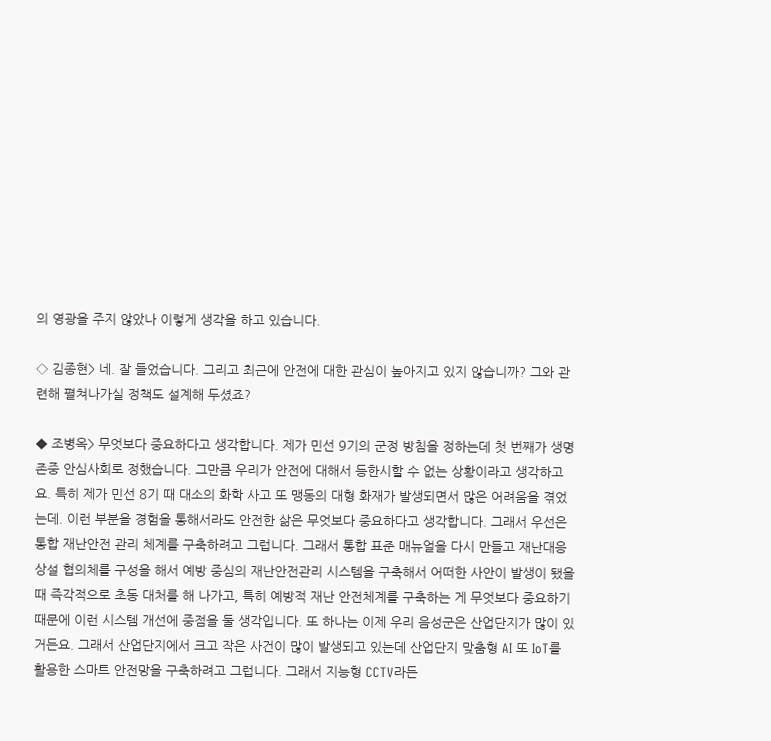의 영광을 주지 않았나 이렇게 생각을 하고 있습니다.

◇ 김종현> 네. 잘 들었습니다. 그리고 최근에 안전에 대한 관심이 높아지고 있지 않습니까? 그와 관련해 펼쳐나가실 정책도 설계해 두셨죠?

◆ 조병옥> 무엇보다 중요하다고 생각합니다. 제가 민선 9기의 군정 방침을 정하는데 첫 번째가 생명존중 안심사회로 정했습니다. 그만큼 우리가 안전에 대해서 등한시할 수 없는 상황이라고 생각하고요. 특히 제가 민선 8기 때 대소의 화학 사고 또 맹동의 대형 화재가 발생되면서 많은 어려움을 겪었는데. 이런 부분을 경험을 통해서라도 안전한 삶은 무엇보다 중요하다고 생각합니다. 그래서 우선은 통합 재난안전 관리 체계를 구축하려고 그럽니다. 그래서 통합 표준 매뉴얼을 다시 만들고 재난대응 상설 협의체를 구성을 해서 예방 중심의 재난안전관리 시스템을 구축해서 어떠한 사안이 발생이 됐을 때 즉각적으로 초동 대처를 해 나가고, 특히 예방적 재난 안전체계를 구축하는 게 무엇보다 중요하기 때문에 이런 시스템 개선에 중점을 둘 생각입니다. 또 하나는 이제 우리 음성군은 산업단지가 많이 있거든요. 그래서 산업단지에서 크고 작은 사건이 많이 발생되고 있는데 산업단지 맞춤형 AI 또 IoT를 활용한 스마트 안전망을 구축하려고 그럽니다. 그래서 지능형 CCTV라든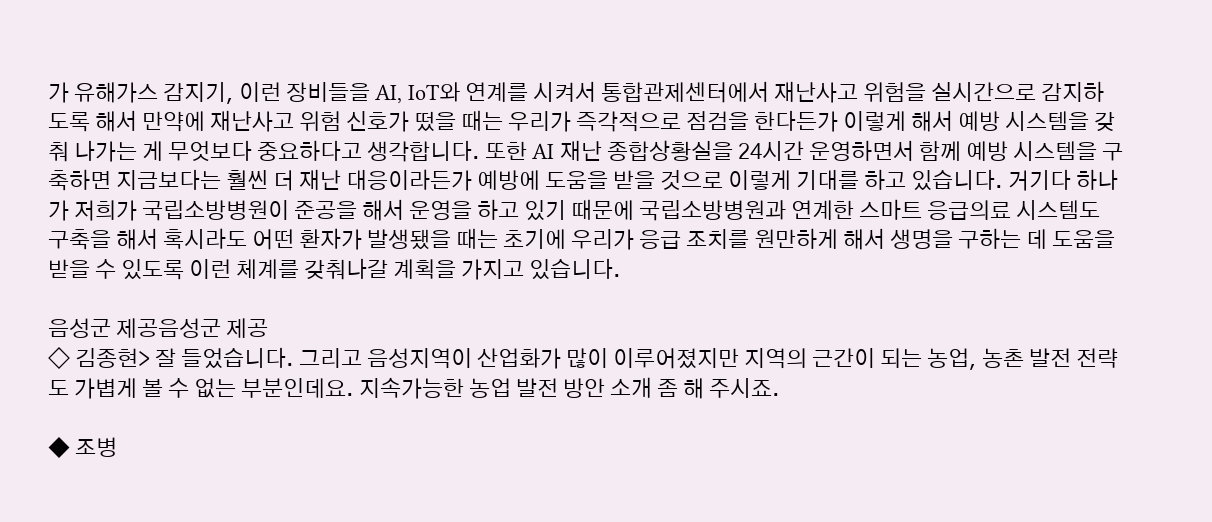가 유해가스 감지기, 이런 장비들을 AI, IoT와 연계를 시켜서 통합관제센터에서 재난사고 위험을 실시간으로 감지하도록 해서 만약에 재난사고 위험 신호가 떴을 때는 우리가 즉각적으로 점검을 한다든가 이렇게 해서 예방 시스템을 갖춰 나가는 게 무엇보다 중요하다고 생각합니다. 또한 AI 재난 종합상황실을 24시간 운영하면서 함께 예방 시스템을 구축하면 지금보다는 훨씬 더 재난 대응이라든가 예방에 도움을 받을 것으로 이렇게 기대를 하고 있습니다. 거기다 하나가 저희가 국립소방병원이 준공을 해서 운영을 하고 있기 때문에 국립소방병원과 연계한 스마트 응급의료 시스템도 구축을 해서 혹시라도 어떤 환자가 발생됐을 때는 초기에 우리가 응급 조치를 원만하게 해서 생명을 구하는 데 도움을 받을 수 있도록 이런 체계를 갖춰나갈 계획을 가지고 있습니다.

음성군 제공음성군 제공
◇ 김종현> 잘 들었습니다. 그리고 음성지역이 산업화가 많이 이루어졌지만 지역의 근간이 되는 농업, 농촌 발전 전략도 가볍게 볼 수 없는 부분인데요. 지속가능한 농업 발전 방안 소개 좀 해 주시죠.

◆ 조병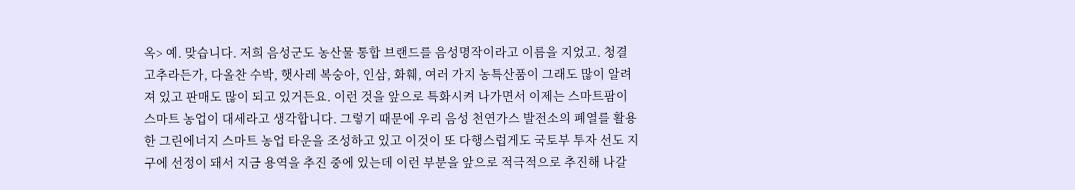옥> 예. 맞습니다. 저희 음성군도 농산물 통합 브랜드를 음성명작이라고 이름을 지었고. 청결고추라든가, 다올찬 수박, 햇사레 복숭아, 인삼, 화훼, 여러 가지 농특산품이 그래도 많이 알려져 있고 판매도 많이 되고 있거든요. 이런 것을 앞으로 특화시켜 나가면서 이제는 스마트팜이 스마트 농업이 대세라고 생각합니다. 그렇기 때문에 우리 음성 천연가스 발전소의 폐열를 활용한 그린에너지 스마트 농업 타운을 조성하고 있고 이것이 또 다행스럽게도 국토부 투자 선도 지구에 선정이 돼서 지금 용역을 추진 중에 있는데 이런 부분을 앞으로 적극적으로 추진해 나갈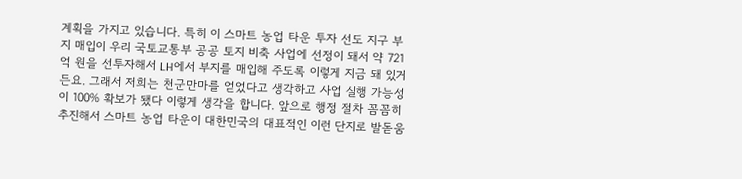계획을 가지고 있습니다. 특히 이 스마트 농업 타운 투자 선도 지구 부지 매입이 우리 국토교통부 공공 토지 비축 사업에 선정이 돼서 약 721억 원을 선투자해서 LH에서 부지를 매입해 주도록 이렇게 지금 돼 있거든요. 그래서 저희는 천군만마를 얻었다고 생각하고 사업 실행 가능성이 100% 확보가 됐다 이렇게 생각을 합니다. 앞으로 행정 절차 꼼꼼히 추진해서 스마트 농업 타운이 대한민국의 대표적인 이런 단지로 발돋움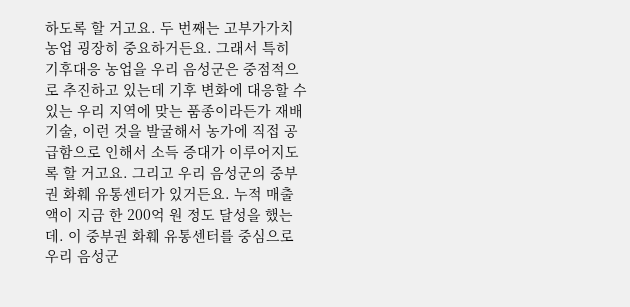하도록 할 거고요. 두 번째는 고부가가치 농업 굉장히 중요하거든요. 그래서 특히 기후대응 농업을 우리 음성군은 중점적으로 추진하고 있는데 기후 변화에 대응할 수 있는 우리 지역에 맞는 품종이라든가 재배 기술, 이런 것을 발굴해서 농가에 직접 공급함으로 인해서 소득 증대가 이루어지도록 할 거고요. 그리고 우리 음성군의 중부권 화훼 유통센터가 있거든요. 누적 매출액이 지금 한 200억 원 정도 달성을 했는데. 이 중부권 화훼 유통센터를 중심으로 우리 음성군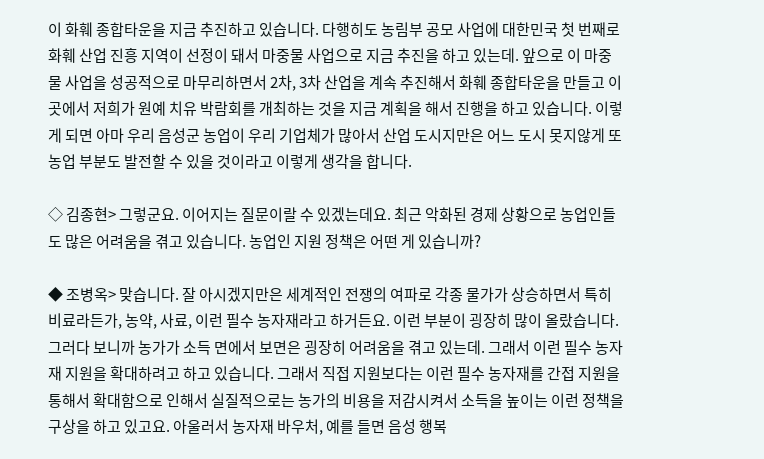이 화훼 종합타운을 지금 추진하고 있습니다. 다행히도 농림부 공모 사업에 대한민국 첫 번째로 화훼 산업 진흥 지역이 선정이 돼서 마중물 사업으로 지금 추진을 하고 있는데. 앞으로 이 마중물 사업을 성공적으로 마무리하면서 2차, 3차 산업을 계속 추진해서 화훼 종합타운을 만들고 이곳에서 저희가 원예 치유 박람회를 개최하는 것을 지금 계획을 해서 진행을 하고 있습니다. 이렇게 되면 아마 우리 음성군 농업이 우리 기업체가 많아서 산업 도시지만은 어느 도시 못지않게 또 농업 부분도 발전할 수 있을 것이라고 이렇게 생각을 합니다.

◇ 김종현> 그렇군요. 이어지는 질문이랄 수 있겠는데요. 최근 악화된 경제 상황으로 농업인들도 많은 어려움을 겪고 있습니다. 농업인 지원 정책은 어떤 게 있습니까?

◆ 조병옥> 맞습니다. 잘 아시겠지만은 세계적인 전쟁의 여파로 각종 물가가 상승하면서 특히 비료라든가, 농약, 사료, 이런 필수 농자재라고 하거든요. 이런 부분이 굉장히 많이 올랐습니다. 그러다 보니까 농가가 소득 면에서 보면은 굉장히 어려움을 겪고 있는데. 그래서 이런 필수 농자재 지원을 확대하려고 하고 있습니다. 그래서 직접 지원보다는 이런 필수 농자재를 간접 지원을 통해서 확대함으로 인해서 실질적으로는 농가의 비용을 저감시켜서 소득을 높이는 이런 정책을 구상을 하고 있고요. 아울러서 농자재 바우처, 예를 들면 음성 행복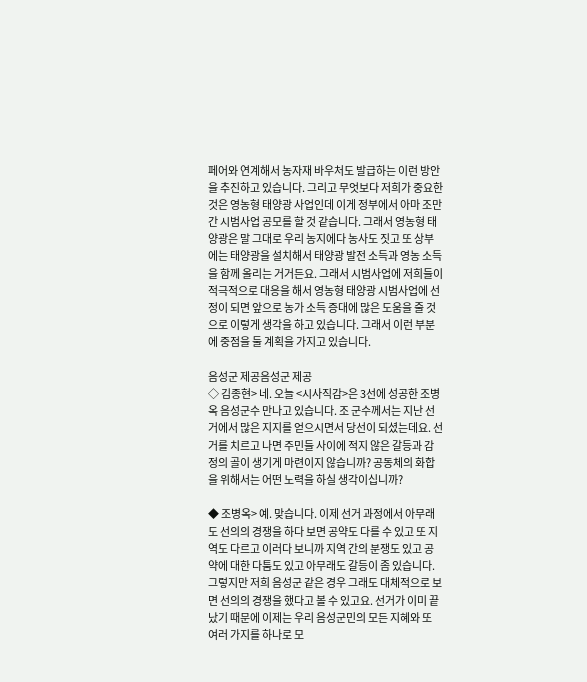페어와 연계해서 농자재 바우처도 발급하는 이런 방안을 추진하고 있습니다. 그리고 무엇보다 저희가 중요한 것은 영농형 태양광 사업인데 이게 정부에서 아마 조만간 시범사업 공모를 할 것 같습니다. 그래서 영농형 태양광은 말 그대로 우리 농지에다 농사도 짓고 또 상부에는 태양광을 설치해서 태양광 발전 소득과 영농 소득을 함께 올리는 거거든요. 그래서 시범사업에 저희들이 적극적으로 대응을 해서 영농형 태양광 시범사업에 선정이 되면 앞으로 농가 소득 증대에 많은 도움을 줄 것으로 이렇게 생각을 하고 있습니다. 그래서 이런 부분에 중점을 둘 계획을 가지고 있습니다.

음성군 제공음성군 제공
◇ 김종현> 네. 오늘 <시사직감>은 3선에 성공한 조병옥 음성군수 만나고 있습니다. 조 군수께서는 지난 선거에서 많은 지지를 얻으시면서 당선이 되셨는데요. 선거를 치르고 나면 주민들 사이에 적지 않은 갈등과 감정의 골이 생기게 마련이지 않습니까? 공동체의 화합을 위해서는 어떤 노력을 하실 생각이십니까?

◆ 조병옥> 예. 맞습니다. 이제 선거 과정에서 아무래도 선의의 경쟁을 하다 보면 공약도 다를 수 있고 또 지역도 다르고 이러다 보니까 지역 간의 분쟁도 있고 공약에 대한 다툼도 있고 아무래도 갈등이 좀 있습니다. 그렇지만 저희 음성군 같은 경우 그래도 대체적으로 보면 선의의 경쟁을 했다고 볼 수 있고요. 선거가 이미 끝났기 때문에 이제는 우리 음성군민의 모든 지혜와 또 여러 가지를 하나로 모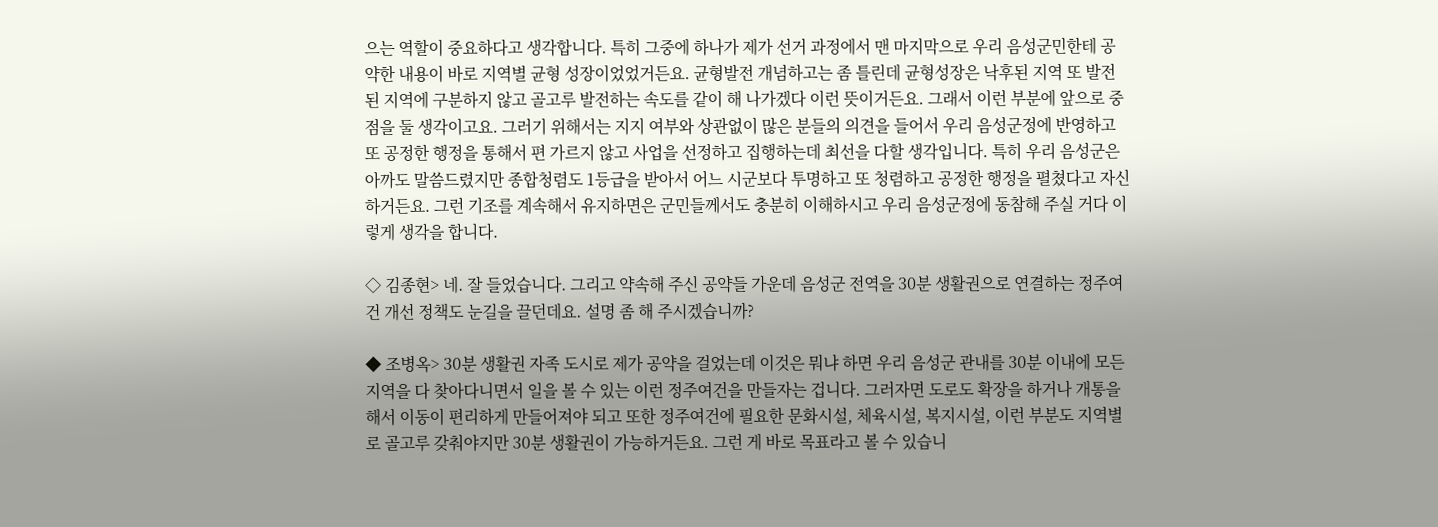으는 역할이 중요하다고 생각합니다. 특히 그중에 하나가 제가 선거 과정에서 맨 마지막으로 우리 음성군민한테 공약한 내용이 바로 지역별 균형 성장이었었거든요. 균형발전 개념하고는 좀 틀린데 균형성장은 낙후된 지역 또 발전된 지역에 구분하지 않고 골고루 발전하는 속도를 같이 해 나가겠다 이런 뜻이거든요. 그래서 이런 부분에 앞으로 중점을 둘 생각이고요. 그러기 위해서는 지지 여부와 상관없이 많은 분들의 의견을 들어서 우리 음성군정에 반영하고 또 공정한 행정을 통해서 편 가르지 않고 사업을 선정하고 집행하는데 최선을 다할 생각입니다. 특히 우리 음성군은 아까도 말씀드렸지만 종합청렴도 1등급을 받아서 어느 시군보다 투명하고 또 청렴하고 공정한 행정을 펼쳤다고 자신하거든요. 그런 기조를 계속해서 유지하면은 군민들께서도 충분히 이해하시고 우리 음성군정에 동참해 주실 거다 이렇게 생각을 합니다.

◇ 김종현> 네. 잘 들었습니다. 그리고 약속해 주신 공약들 가운데 음성군 전역을 30분 생활권으로 연결하는 정주여건 개선 정책도 눈길을 끌던데요. 설명 좀 해 주시겠습니까?

◆ 조병옥> 30분 생활권 자족 도시로 제가 공약을 걸었는데 이것은 뭐냐 하면 우리 음성군 관내를 30분 이내에 모든 지역을 다 찾아다니면서 일을 볼 수 있는 이런 정주여건을 만들자는 겁니다. 그러자면 도로도 확장을 하거나 개통을 해서 이동이 편리하게 만들어져야 되고 또한 정주여건에 필요한 문화시설, 체육시설, 복지시설, 이런 부분도 지역별로 골고루 갖춰야지만 30분 생활권이 가능하거든요. 그런 게 바로 목표라고 볼 수 있습니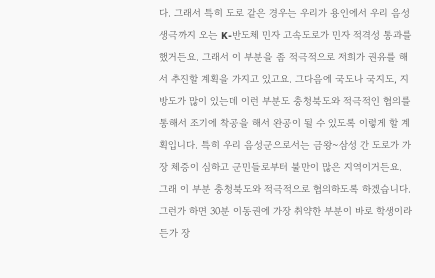다. 그래서 특히 도로 같은 경우는 우리가 용인에서 우리 음성 생극까지 오는 K-반도체 민자 고속도로가 민자 적격성 통과를 했거든요. 그래서 이 부분을 좀 적극적으로 저희가 권유를 해서 추진할 계획을 가지고 있고요. 그다음에 국도나 국지도, 지방도가 많이 있는데 이런 부분도 충청북도와 적극적인 협의를 통해서 조기에 착공을 해서 완공이 될 수 있도록 이렇게 할 계획입니다. 특히 우리 음성군으로서는 금왕~삼성 간 도로가 가장 체증이 심하고 군민들로부터 불만이 많은 지역이거든요. 그래 이 부분 충청북도와 적극적으로 협의하도록 하겠습니다. 그런가 하면 30분 이동권에 가장 취약한 부분이 바로 학생이라든가 장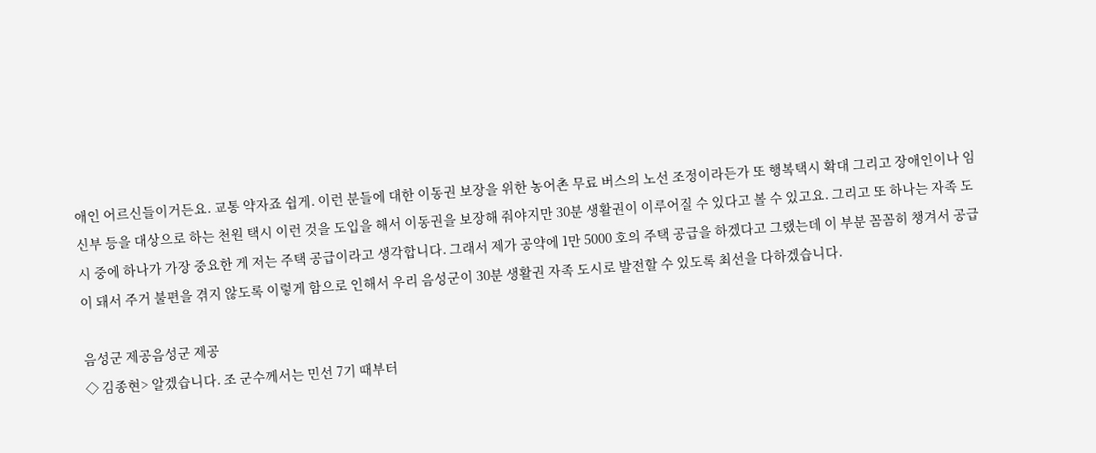애인 어르신들이거든요. 교통 약자죠 쉽게. 이런 분들에 대한 이동권 보장을 위한 농어촌 무료 버스의 노선 조정이라든가 또 행복택시 확대 그리고 장애인이나 임신부 등을 대상으로 하는 천원 택시 이런 것을 도입을 해서 이동권을 보장해 줘야지만 30분 생활권이 이루어질 수 있다고 볼 수 있고요. 그리고 또 하나는 자족 도시 중에 하나가 가장 중요한 게 저는 주택 공급이라고 생각합니다. 그래서 제가 공약에 1만 5000 호의 주택 공급을 하겠다고 그랬는데 이 부분 꼼꼼히 챙겨서 공급이 돼서 주거 불편을 겪지 않도록 이렇게 함으로 인해서 우리 음성군이 30분 생활권 자족 도시로 발전할 수 있도록 최선을 다하겠습니다.

음성군 제공음성군 제공
◇ 김종현> 알겠습니다. 조 군수께서는 민선 7기 때부터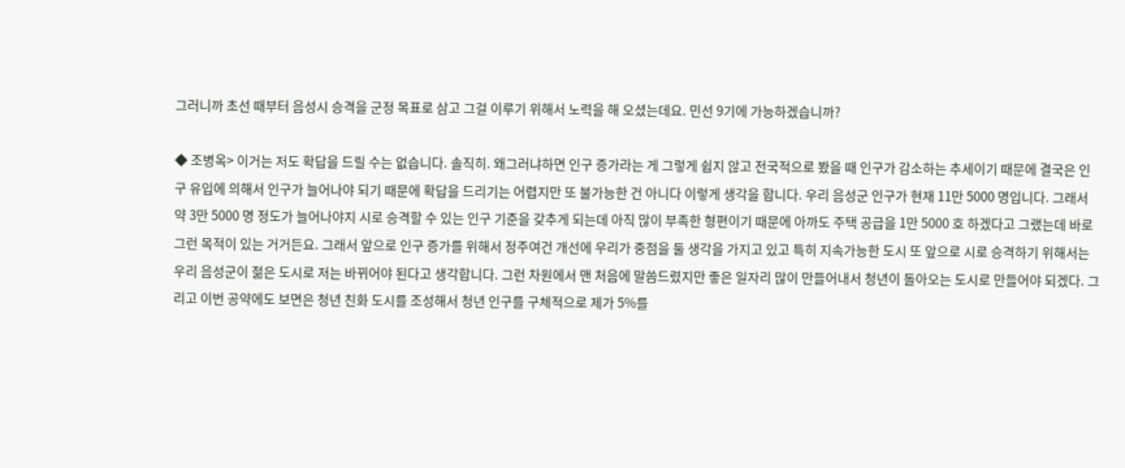그러니까 초선 때부터 음성시 승격을 군정 목표로 삼고 그걸 이루기 위해서 노력을 해 오셨는데요. 민선 9기에 가능하겠습니까?

◆ 조병옥> 이거는 저도 확답을 드릴 수는 없습니다. 솔직히. 왜그러냐하면 인구 증가라는 게 그렇게 쉽지 않고 전국적으로 봤을 때 인구가 감소하는 추세이기 때문에 결국은 인구 유입에 의해서 인구가 늘어나야 되기 때문에 확답을 드리기는 어렵지만 또 불가능한 건 아니다 이렇게 생각을 합니다. 우리 음성군 인구가 현재 11만 5000 명입니다. 그래서 약 3만 5000 명 정도가 늘어나야지 시로 승격할 수 있는 인구 기준을 갖추게 되는데 아직 많이 부족한 형편이기 때문에 아까도 주택 공급을 1만 5000 호 하겠다고 그랬는데 바로 그런 목적이 있는 거거든요. 그래서 앞으로 인구 증가를 위해서 정주여건 개선에 우리가 중점을 둘 생각을 가지고 있고 특히 지속가능한 도시 또 앞으로 시로 승격하기 위해서는 우리 음성군이 젊은 도시로 저는 바뀌어야 된다고 생각합니다. 그런 차원에서 맨 처음에 말씀드렸지만 좋은 일자리 많이 만들어내서 청년이 돌아오는 도시로 만들어야 되겠다. 그리고 이번 공약에도 보면은 청년 친화 도시를 조성해서 청년 인구를 구체적으로 제가 5%를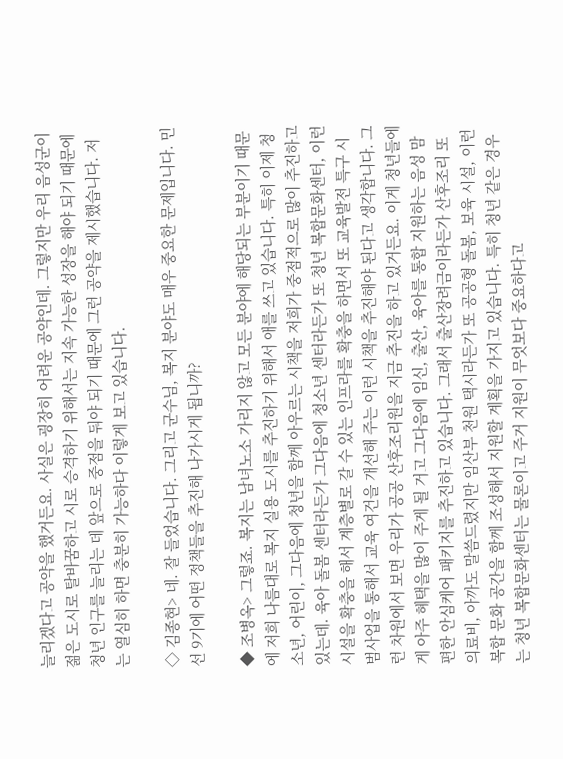늘리겠다고 공약을 했거든요. 사실은 굉장히 어려운 공약인데. 그렇지만 우리 음성군이 젊은 도시로 탈바꿈하고 시로 승격하기 위해서는 지속 가능한 성장을 해야 되기 때문에 청년 인구를 늘리는 데 앞으로 중점을 둬야 되기 때문에 그런 공약을 제시했습니다. 저는 열심히 하면 충분히 가능하다 이렇게 보고 있습니다.

◇ 김종현> 네. 잘 들었습니다. 그리고 군수님, 복지 분야도 매우 중요한 문제입니다. 민선 9기에 어떤 정책들을 추진해 나가시게 됩니까?

◆ 조병옥> 그렇죠. 복지는 남녀노소 가리지 않고 모든 분야에 해당되는 부분이기 때문에 저희 나름대로 복지 실용 도시를 추진하기 위해서 애를 쓰고 있습니다. 특히 이제 청소년, 어린이, 그다음에 청년을 함께 아우르는 시책을 저희가 중점적으로 많이 추진하고 있는데. 육아 돌봄 센터라든가 그다음에 청소년 센터라든가 또 청년 복합문화센터, 이런 시설을 확충을 해서 계층별로 갈 수 있는 인프라를 확충을 하면서 또 교육발전 특구 시범사업을 통해서 교육 여건을 개선해 주는 이런 시책을 추진해야 된다고 생각합니다. 그런 차원에서 보면 우리가 공공 산후조리원을 지금 추진을 하고 있거든요. 이게 청년들에게 아주 혜택을 많이 주게 될 거고 그다음에 임신, 출산, 육아를 통합 지원하는 음성 맘편한 안심케어 패키지를 추진하고 있습니다. 그래서 출산장려금이라든가 산후조리 또 의료비, 아까도 말씀드렸지만 임산부 천원 택시라든가 또 공공형 돌봄, 보육 시설, 이런 복합 문화 공간을 함께 조성해서 지원할 계획을 가지고 있습니다. 특히 청년 같은 경우는 청년 복합문화센터는 물론이고 주거 지원이 무엇보다 중요하다고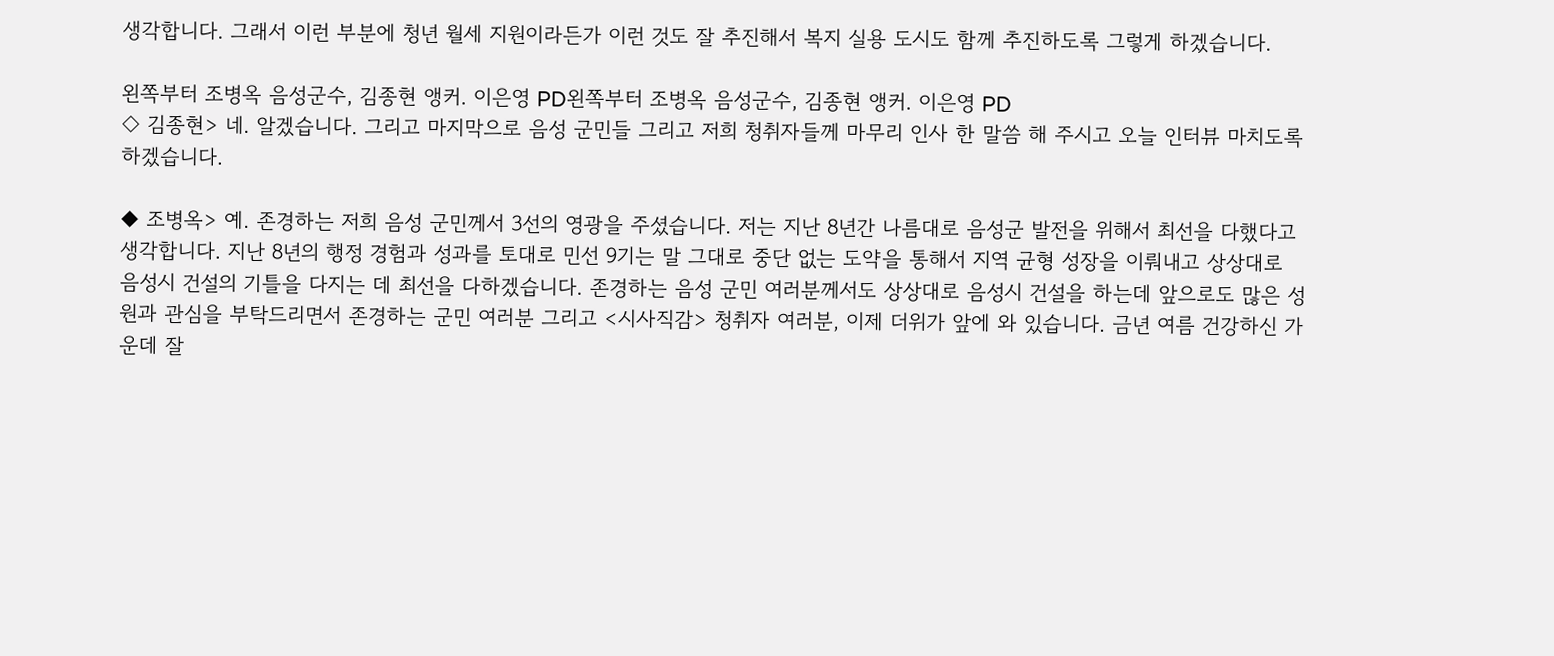생각합니다. 그래서 이런 부분에 청년 월세 지원이라든가 이런 것도 잘 추진해서 복지 실용 도시도 함께 추진하도록 그렇게 하겠습니다.

왼쪽부터 조병옥 음성군수, 김종현 앵커. 이은영 PD왼쪽부터 조병옥 음성군수, 김종현 앵커. 이은영 PD
◇ 김종현> 네. 알겠습니다. 그리고 마지막으로 음성 군민들 그리고 저희 청취자들께 마무리 인사 한 말씀 해 주시고 오늘 인터뷰 마치도록 하겠습니다.

◆ 조병옥> 예. 존경하는 저희 음성 군민께서 3선의 영광을 주셨습니다. 저는 지난 8년간 나름대로 음성군 발전을 위해서 최선을 다했다고 생각합니다. 지난 8년의 행정 경험과 성과를 토대로 민선 9기는 말 그대로 중단 없는 도약을 통해서 지역 균형 성장을 이뤄내고 상상대로 음성시 건설의 기틀을 다지는 데 최선을 다하겠습니다. 존경하는 음성 군민 여러분께서도 상상대로 음성시 건설을 하는데 앞으로도 많은 성원과 관심을 부탁드리면서 존경하는 군민 여러분 그리고 <시사직감> 청취자 여러분, 이제 더위가 앞에 와 있습니다. 금년 여름 건강하신 가운데 잘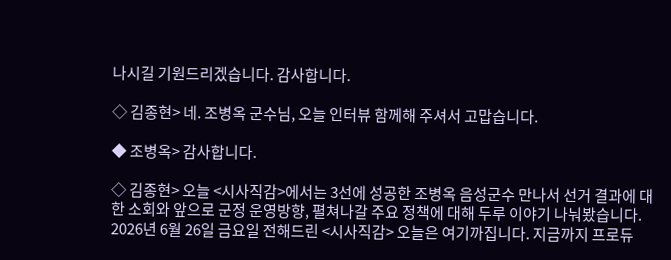나시길 기원드리겠습니다. 감사합니다.

◇ 김종현> 네. 조병옥 군수님, 오늘 인터뷰 함께해 주셔서 고맙습니다.

◆ 조병옥> 감사합니다.

◇ 김종현> 오늘 <시사직감>에서는 3선에 성공한 조병옥 음성군수 만나서 선거 결과에 대한 소회와 앞으로 군정 운영방향, 펼쳐나갈 주요 정책에 대해 두루 이야기 나눠봤습니다. 2026년 6월 26일 금요일 전해드린 <시사직감> 오늘은 여기까집니다. 지금까지 프로듀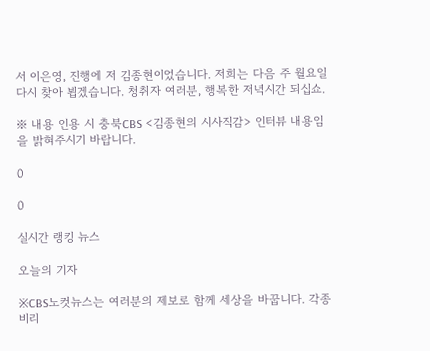서 이은영, 진행에 저 김종현이었습니다. 저희는 다음 주 월요일 다시 찾아 뵙겠습니다. 청취자 여러분, 행복한 저녁시간 되십쇼.

※ 내용 인용 시 충북CBS <김종현의 시사직감> 인터뷰 내용임을 밝혀주시기 바랍니다.

0

0

실시간 랭킹 뉴스

오늘의 기자

※CBS노컷뉴스는 여러분의 제보로 함께 세상을 바꿉니다. 각종 비리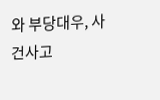와 부당대우, 사건사고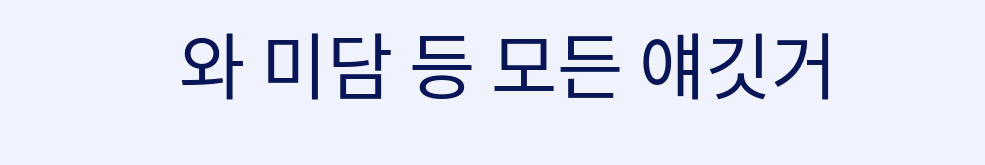와 미담 등 모든 얘깃거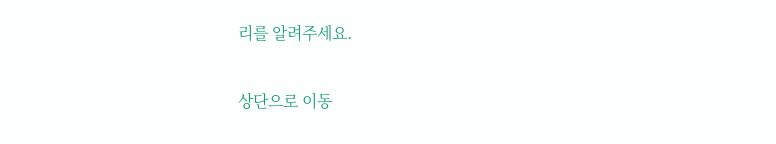리를 알려주세요.

상단으로 이동